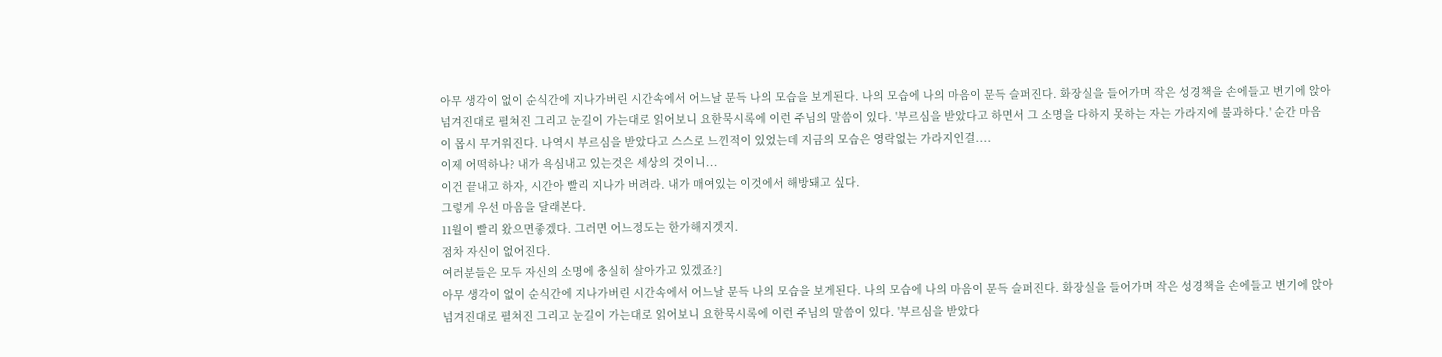아무 생각이 없이 순식간에 지나가버린 시간속에서 어느날 문득 나의 모습을 보게된다. 나의 모습에 나의 마음이 문득 슬퍼진다. 화장실을 들어가며 작은 성경책을 손에들고 변기에 앉아 넘겨진대로 펼쳐진 그리고 눈길이 가는대로 읽어보니 요한묵시록에 이런 주님의 말씀이 있다. '부르심을 받았다고 하면서 그 소명을 다하지 못하는 자는 가라지에 불과하다.' 순간 마음이 몹시 무거워진다. 나역시 부르심을 받았다고 스스로 느낀적이 있었는데 지금의 모습은 영락없는 가라지인걸....
이제 어떡하나? 내가 욕심내고 있는것은 세상의 것이니...
이건 끝내고 하자, 시간아 빨리 지나가 버려라. 내가 매여있는 이것에서 해방돼고 싶다.
그렇게 우선 마음을 달래본다.
11월이 빨리 왔으면좋겠다. 그러면 어느정도는 한가해지겟지.
점차 자신이 없어진다.
여러분들은 모두 자신의 소명에 충실히 살아가고 있겠죠?]
아무 생각이 없이 순식간에 지나가버린 시간속에서 어느날 문득 나의 모습을 보게된다. 나의 모습에 나의 마음이 문득 슬퍼진다. 화장실을 들어가며 작은 성경책을 손에들고 변기에 앉아 넘겨진대로 펼쳐진 그리고 눈길이 가는대로 읽어보니 요한묵시록에 이런 주님의 말씀이 있다. '부르심을 받았다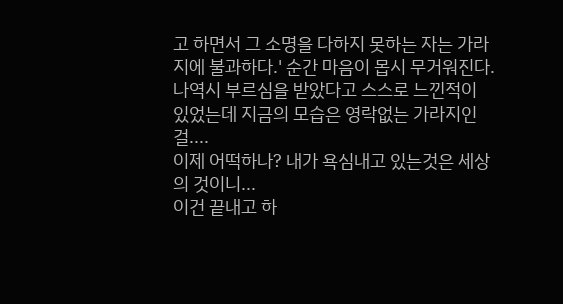고 하면서 그 소명을 다하지 못하는 자는 가라지에 불과하다.' 순간 마음이 몹시 무거워진다. 나역시 부르심을 받았다고 스스로 느낀적이 있었는데 지금의 모습은 영락없는 가라지인걸....
이제 어떡하나? 내가 욕심내고 있는것은 세상의 것이니...
이건 끝내고 하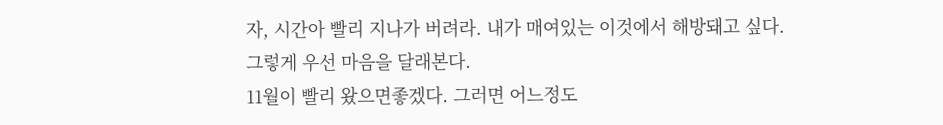자, 시간아 빨리 지나가 버려라. 내가 매여있는 이것에서 해방돼고 싶다.
그렇게 우선 마음을 달래본다.
11월이 빨리 왔으면좋겠다. 그러면 어느정도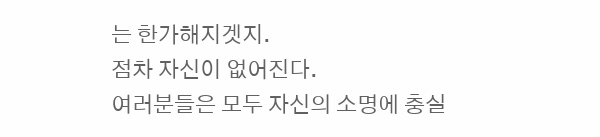는 한가해지겟지.
점차 자신이 없어진다.
여러분들은 모두 자신의 소명에 충실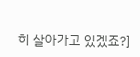히 살아가고 있겠죠?]